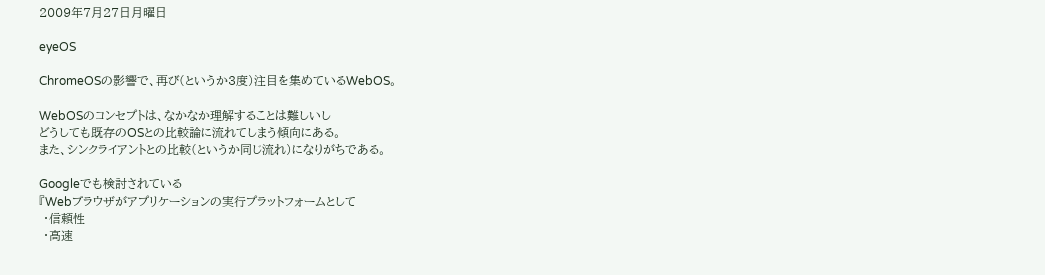2009年7月27日月曜日

eyeOS

ChromeOSの影響で、再び(というか3度)注目を集めているWebOS。

WebOSのコンセプトは、なかなか理解することは難しいし
どうしても既存のOSとの比較論に流れてしまう傾向にある。
また、シンクライアントとの比較(というか同じ流れ)になりがちである。

Googleでも検討されている
『Webブラウザがアプリケーションの実行プラットフォームとして
 ・信頼性
 ・高速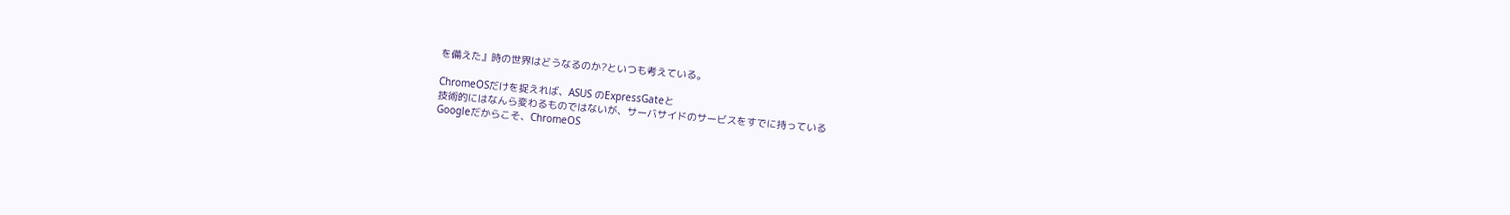を備えた』時の世界はどうなるのか?といつも考えている。

ChromeOSだけを捉えれば、ASUS のExpressGateと
技術的にはなんら変わるものではないが、サーバサイドのサービスをすでに持っている
Googleだからこそ、ChromeOS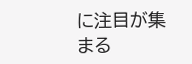に注目が集まる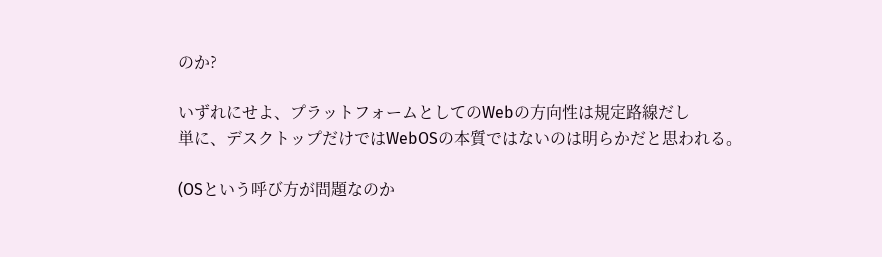のか?

いずれにせよ、プラットフォームとしてのWebの方向性は規定路線だし
単に、デスクトップだけではWebOSの本質ではないのは明らかだと思われる。

(OSという呼び方が問題なのか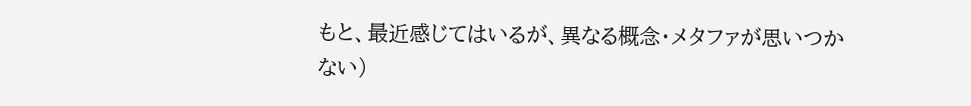もと、最近感じてはいるが、異なる概念・メタファが思いつかない)